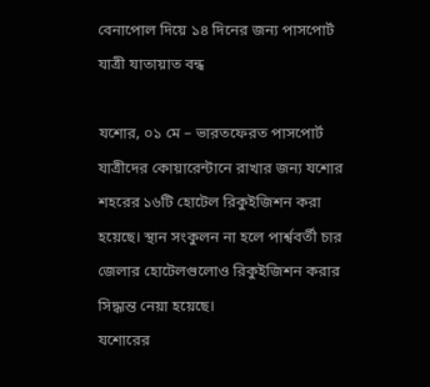বেনাপোল দিয়ে ১৪ দিনের জন্য পাসপোর্ট যাত্রী যাতায়াত বন্ধ

যশোর, ০১ মে – ভারতফেরত পাসপোর্ট যাত্রীদের কোয়ারেন্টানে রাখার জন্য যশোর শহরের ১৬টি হোটেল রিকুইজিশন করা হয়েছে। স্থান সংকুলন না হলে পার্শ্ববর্তী চার জেলার হোটেলগুলোও রিকুইজিশন করার সিদ্ধান্ত নেয়া হয়েছে।
যশোরের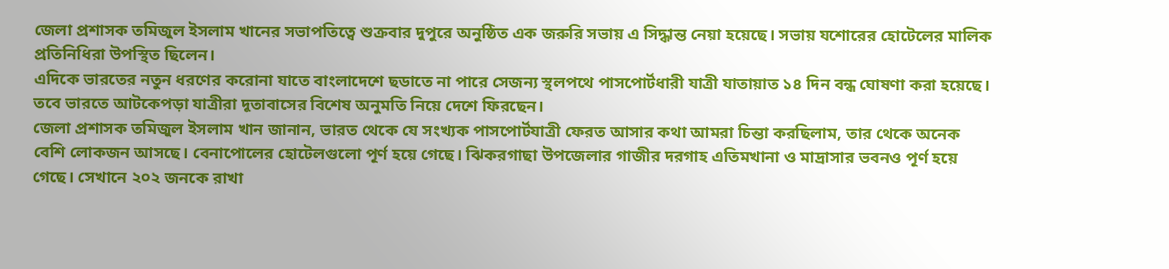জেলা প্রশাসক তমিজুল ইসলাম খানের সভাপতিত্বে শুক্রবার দুপুরে অনুষ্ঠিত এক জরুরি সভায় এ সিদ্ধান্ত নেয়া হয়েছে। সভায় যশোরের হোটেলের মালিক প্রতিনিধিরা উপস্থিত ছিলেন।
এদিকে ভারতের নতুন ধরণের করোনা যাতে বাংলাদেশে ছডাতে না পারে সেজন্য স্থলপথে পাসপোর্টধারী যাত্রী যাতায়াত ১৪ দিন বন্ধ ঘোষণা করা হয়েছে। তবে ভারতে আটকেপড়া যাত্রীরা দূতাবাসের বিশেষ অনুমতি নিয়ে দেশে ফিরছেন।
জেলা প্রশাসক তমিজুল ইসলাম খান জানান, ভারত থেকে যে সংখ্যক পাসপোর্টযাত্রী ফেরত আসার কথা আমরা চিন্তা করছিলাম, তার থেকে অনেক বেশি লোকজন আসছে। বেনাপোলের হোটেলগুলো পূর্ণ হয়ে গেছে। ঝিকরগাছা উপজেলার গাজীর দরগাহ এতিমখানা ও মাদ্রাসার ভবনও পূর্ণ হয়ে গেছে। সেখানে ২০২ জনকে রাখা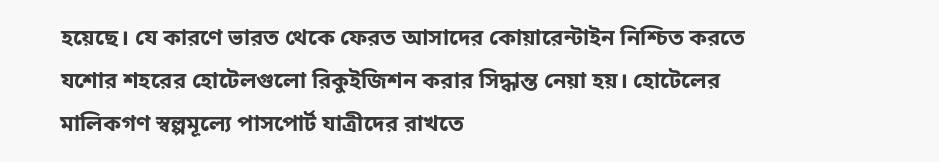হয়েছে। যে কারণে ভারত থেকে ফেরত আসাদের কোয়ারেন্টাইন নিশ্চিত করতে যশোর শহরের হোটেলগুলো রিকুইজিশন করার সিদ্ধান্ত নেয়া হয়। হোটেলের মালিকগণ স্বল্পমূল্যে পাসপোর্ট যাত্রীদের রাখতে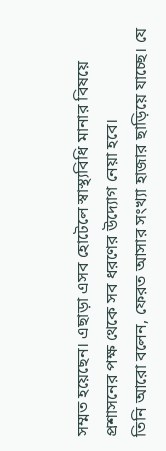সম্মত হয়েছেন। এছাড়া এসব হোটেলে স্বাস্থ্যবিধি মানার বিষয়ে প্রশাসনের পক্ষ থেকে সব ধরণের উদ্যোগ নেয়া হবে।
তিনি আরো বলেন, ফেরত আসার সংখ্যা হাজার ছাড়িয়ে যাচ্ছে। যে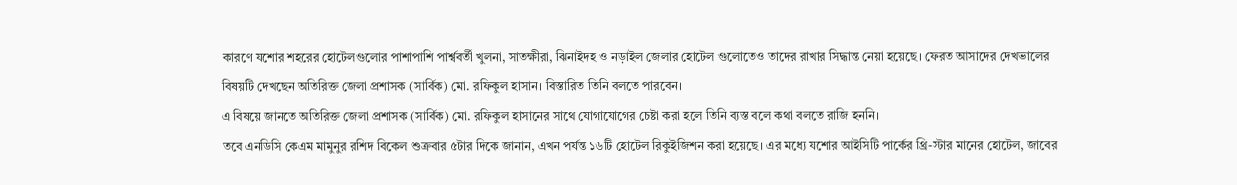কারণে যশোর শহরের হোটেলগুলোর পাশাপাশি পার্শ্ববর্তী খুলনা, সাতক্ষীরা, ঝিনাইদহ ও নড়াইল জেলার হোটেল গুলোতেও তাদের রাখার সিদ্ধান্ত নেয়া হয়েছে। ফেরত আসাদের দেখভালের বিষয়টি দেখছেন অতিরিক্ত জেলা প্রশাসক (সার্বিক) মো. রফিকুল হাসান। বিস্তারিত তিনি বলতে পারবেন।
এ বিষয়ে জানতে অতিরিক্ত জেলা প্রশাসক (সার্বিক) মো. রফিকুল হাসানের সাথে যোগাযোগের চেষ্টা করা হলে তিনি ব্যস্ত বলে কথা বলতে রাজি হননি।
তবে এনডিসি কেএম মামুনুর রশিদ বিকেল শুক্রবার ৫টার দিকে জানান, এখন পর্যন্ত ১৬টি হোটেল রিকুইজিশন করা হয়েছে। এর মধ্যে যশোর আইসিটি পার্কের থ্রি-স্টার মানের হোটেল, জাবের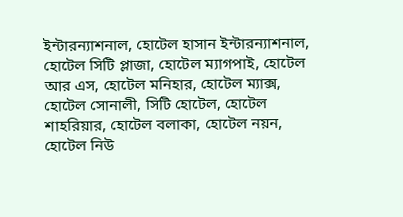ইন্টারন্যাশনাল, হোটেল হাসান ইন্টারন্যাশনাল, হোটেল সিটি প্লাজা, হোটেল ম্যাগপাই, হোটেল আর এস, হোটেল মনিহার, হোটেল ম্যাক্স, হোটেল সোনালী, সিটি হোটেল, হোটেল শাহরিয়ার, হোটেল বলাকা, হোটেল নয়ন, হোটেল নিউ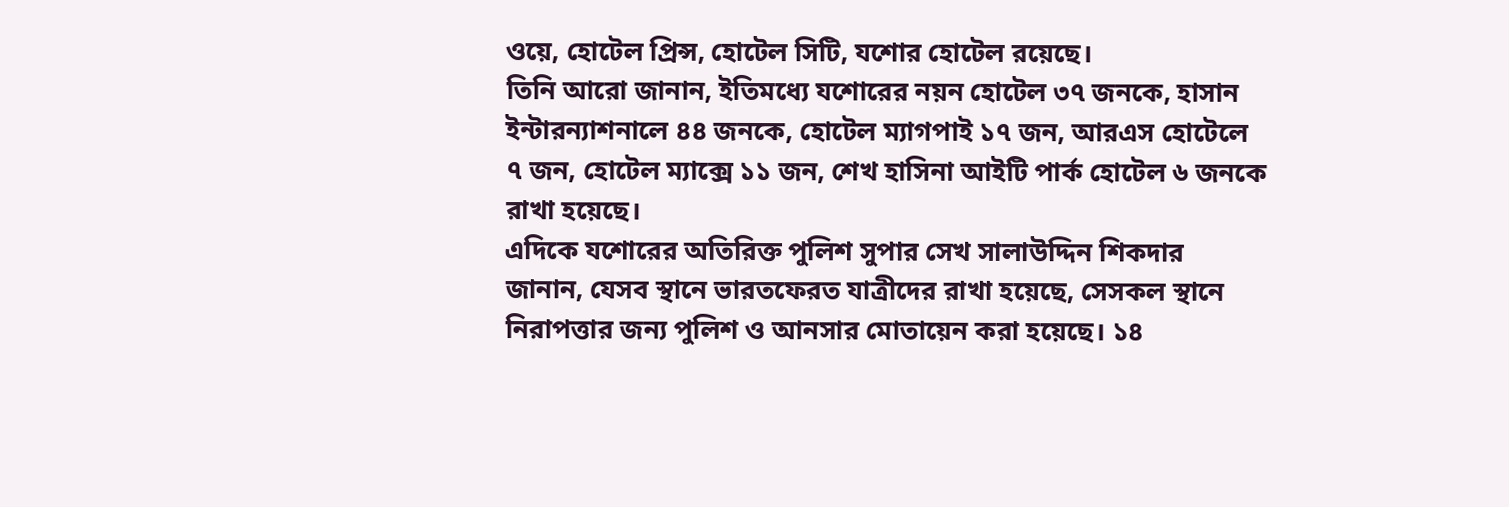ওয়ে, হোটেল প্রিন্স, হোটেল সিটি, যশোর হোটেল রয়েছে।
তিনি আরো জানান, ইতিমধ্যে যশোরের নয়ন হোটেল ৩৭ জনকে, হাসান ইন্টারন্যাশনালে ৪৪ জনকে, হোটেল ম্যাগপাই ১৭ জন, আরএস হোটেলে ৭ জন, হোটেল ম্যাক্সে ১১ জন, শেখ হাসিনা আইটি পার্ক হোটেল ৬ জনকে রাখা হয়েছে।
এদিকে যশোরের অতিরিক্ত পুলিশ সুপার সেখ সালাউদ্দিন শিকদার জানান, যেসব স্থানে ভারতফেরত যাত্রীদের রাখা হয়েছে, সেসকল স্থানে নিরাপত্তার জন্য পুলিশ ও আনসার মোতায়েন করা হয়েছে। ১৪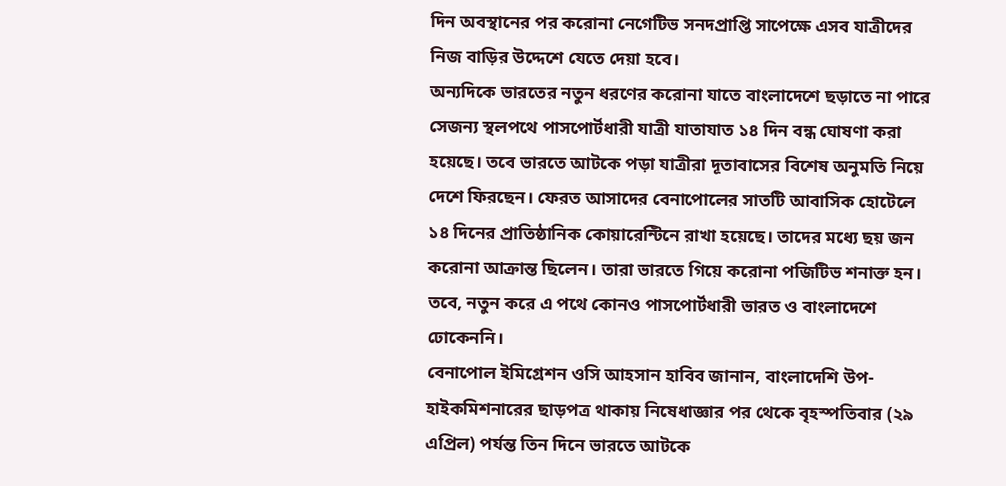দিন অবস্থানের পর করোনা নেগেটিভ সনদপ্রাপ্তি সাপেক্ষে এসব যাত্রীদের নিজ বাড়ির উদ্দেশে যেতে দেয়া হবে।
অন্যদিকে ভারতের নতুন ধরণের করোনা যাতে বাংলাদেশে ছড়াতে না পারে সেজন্য স্থলপথে পাসপোর্টধারী যাত্রী যাতাযাত ১৪ দিন বন্ধ ঘোষণা করা হয়েছে। তবে ভারতে আটকে পড়া যাত্রীরা দূতাবাসের বিশেষ অনুমতি নিয়ে দেশে ফিরছেন। ফেরত আসাদের বেনাপোলের সাতটি আবাসিক হোটেলে ১৪ দিনের প্রাতিষ্ঠানিক কোয়ারেন্টিনে রাখা হয়েছে। তাদের মধ্যে ছয় জন করোনা আক্রান্ত ছিলেন। তারা ভারতে গিয়ে করোনা পজিটিভ শনাক্ত হন। তবে, নতুন করে এ পথে কোনও পাসপোর্টধারী ভারত ও বাংলাদেশে ঢোকেননি।
বেনাপোল ইমিগ্রেশন ওসি আহসান হাবিব জানান, বাংলাদেশি উপ-হাইকমিশনারের ছাড়পত্র থাকায় নিষেধাজ্ঞার পর থেকে বৃহস্পতিবার (২৯ এপ্রিল) পর্যন্ত তিন দিনে ভারতে আটকে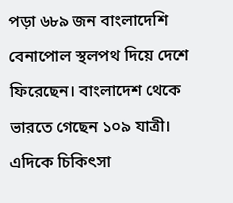পড়া ৬৮৯ জন বাংলাদেশি বেনাপোল স্থলপথ দিয়ে দেশে ফিরেছেন। বাংলাদেশ থেকে ভারতে গেছেন ১০৯ যাত্রী।
এদিকে চিকিৎসা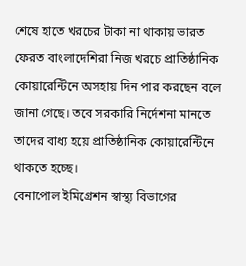শেষে হাতে খরচের টাকা না থাকায় ভারত ফেরত বাংলাদেশিরা নিজ খরচে প্রাতিষ্ঠানিক কোয়ারেন্টিনে অসহায় দিন পার করছেন বলে জানা গেছে। তবে সরকারি নির্দেশনা মানতে তাদের বাধ্য হয়ে প্রাতিষ্ঠানিক কোয়ারেন্টিনে থাকতে হচ্ছে।
বেনাপোল ইমিগ্রেশন স্বাস্থ্য বিভাগের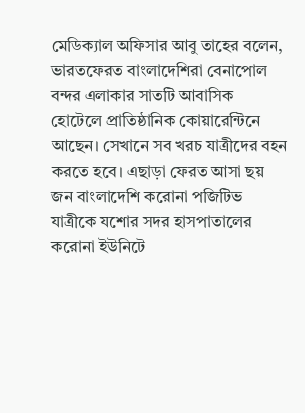মেডিক্যাল অফিসার আবু তাহের বলেন, ভারতফেরত বাংলাদেশিরা বেনাপোল বন্দর এলাকার সাতটি আবাসিক হোটেলে প্রাতিষ্ঠানিক কোয়ারেন্টিনে আছেন। সেখানে সব খরচ যাত্রীদের বহন করতে হবে। এছাড়া ফেরত আসা ছয় জন বাংলাদেশি করোনা পজিটিভ যাত্রীকে যশোর সদর হাসপাতালের করোনা ইউনিটে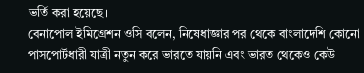ভর্তি করা হয়েছে।
বেনাপোল ইমিগ্রেশন ওসি বলেন, নিষেধাজ্ঞার পর থেকে বাংলাদেশি কোনো পাসপোর্টধারী যাত্রী নতুন করে ভারতে যায়নি এবং ভারত থেকেও কেউ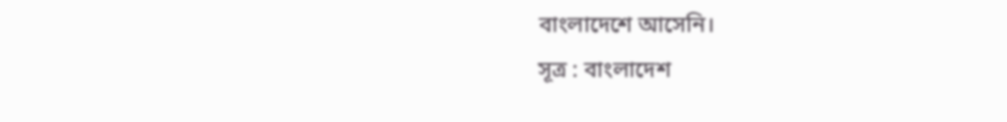বাংলাদেশে আসেনি।
সূত্র : বাংলাদেশ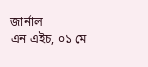জার্নাল
এন এইচ, ০১ মে